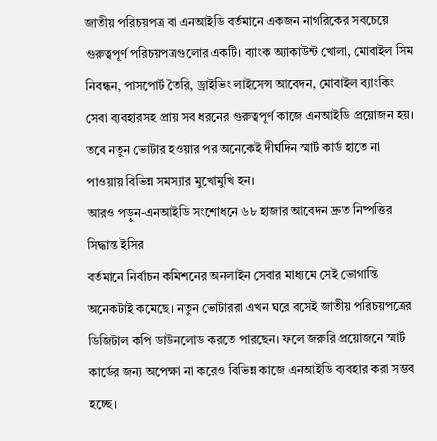জাতীয় পরিচয়পত্র বা এনআইডি বর্তমানে একজন নাগরিকের সবচেয়ে গুরুত্বপূর্ণ পরিচয়পত্রগুলোর একটি। ব্যাংক অ্যাকাউন্ট খোলা, মোবাইল সিম নিবন্ধন, পাসপোর্ট তৈরি, ড্রাইভিং লাইসেন্স আবেদন, মোবাইল ব্যাংকিং সেবা ব্যবহারসহ প্রায় সব ধরনের গুরুত্বপূর্ণ কাজে এনআইডি প্রয়োজন হয়। তবে নতুন ভোটার হওয়ার পর অনেকেই দীর্ঘদিন স্মার্ট কার্ড হাতে না পাওয়ায় বিভিন্ন সমস্যার মুখোমুখি হন।
আরও পড়ুন-এনআইডি সংশোধনে ৬৮ হাজার আবেদন দ্রুত নিষ্পত্তির সিদ্ধান্ত ইসির
বর্তমানে নির্বাচন কমিশনের অনলাইন সেবার মাধ্যমে সেই ভোগান্তি অনেকটাই কমেছে। নতুন ভোটাররা এখন ঘরে বসেই জাতীয় পরিচয়পত্রের ডিজিটাল কপি ডাউনলোড করতে পারছেন। ফলে জরুরি প্রয়োজনে স্মার্ট কার্ডের জন্য অপেক্ষা না করেও বিভিন্ন কাজে এনআইডি ব্যবহার করা সম্ভব হচ্ছে।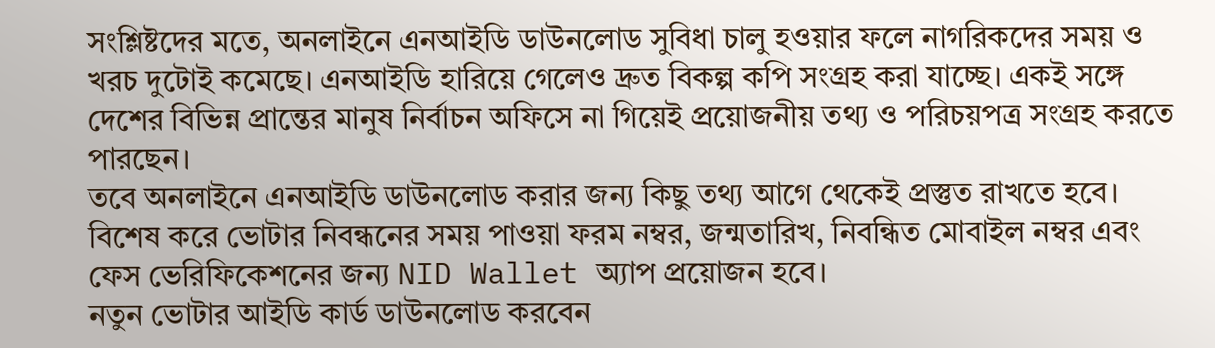সংশ্লিষ্টদের মতে, অনলাইনে এনআইডি ডাউনলোড সুবিধা চালু হওয়ার ফলে নাগরিকদের সময় ও খরচ দুটোই কমেছে। এনআইডি হারিয়ে গেলেও দ্রুত বিকল্প কপি সংগ্রহ করা যাচ্ছে। একই সঙ্গে দেশের বিভিন্ন প্রান্তের মানুষ নির্বাচন অফিসে না গিয়েই প্রয়োজনীয় তথ্য ও পরিচয়পত্র সংগ্রহ করতে পারছেন।
তবে অনলাইনে এনআইডি ডাউনলোড করার জন্য কিছু তথ্য আগে থেকেই প্রস্তুত রাখতে হবে। বিশেষ করে ভোটার নিবন্ধনের সময় পাওয়া ফরম নম্বর, জন্মতারিখ, নিবন্ধিত মোবাইল নম্বর এবং ফেস ভেরিফিকেশনের জন্য NID Wallet অ্যাপ প্রয়োজন হবে।
নতুন ভোটার আইডি কার্ড ডাউনলোড করবেন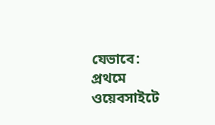যেভাবে:
প্রথমে ওয়েবসাইটে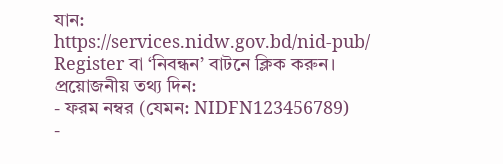যান:
https://services.nidw.gov.bd/nid-pub/
Register বা ‘নিবন্ধন’ বাটনে ক্লিক করুন।
প্রয়োজনীয় তথ্য দিন:
- ফরম নম্বর (যেমন: NIDFN123456789)
-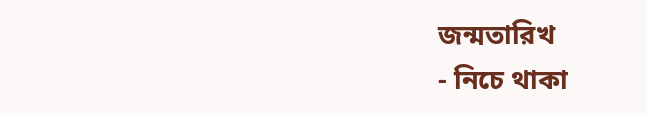জন্মতারিখ
- নিচে থাকা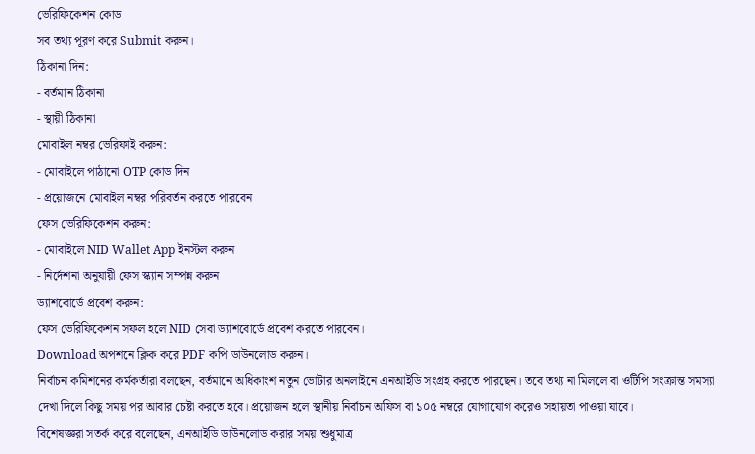ভেরিফিকেশন কোড
সব তথ্য পূরণ করে Submit করুন।
ঠিকানা দিন:
- বর্তমান ঠিকানা
- স্থায়ী ঠিকানা
মোবাইল নম্বর ভেরিফাই করুন:
- মোবাইলে পাঠানো OTP কোড দিন
- প্রয়োজনে মোবাইল নম্বর পরিবর্তন করতে পারবেন
ফেস ভেরিফিকেশন করুন:
- মোবাইলে NID Wallet App ইনস্টল করুন
- নির্দেশনা অনুযায়ী ফেস স্ক্যান সম্পন্ন করুন
ড্যাশবোর্ডে প্রবেশ করুন:
ফেস ভেরিফিকেশন সফল হলে NID সেবা ড্যাশবোর্ডে প্রবেশ করতে পারবেন।
Download অপশনে ক্লিক করে PDF কপি ডাউনলোড করুন।
নির্বাচন কমিশনের কর্মকর্তারা বলছেন, বর্তমানে অধিকাংশ নতুন ভোটার অনলাইনে এনআইডি সংগ্রহ করতে পারছেন। তবে তথ্য না মিললে বা ওটিপি সংক্রান্ত সমস্যা দেখা দিলে কিছু সময় পর আবার চেষ্টা করতে হবে। প্রয়োজন হলে স্থানীয় নির্বাচন অফিস বা ১০৫ নম্বরে যোগাযোগ করেও সহায়তা পাওয়া যাবে।
বিশেষজ্ঞরা সতর্ক করে বলেছেন, এনআইডি ডাউনলোড করার সময় শুধুমাত্র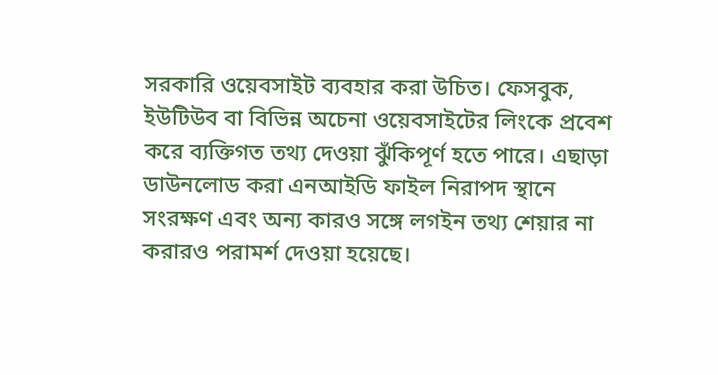সরকারি ওয়েবসাইট ব্যবহার করা উচিত। ফেসবুক, ইউটিউব বা বিভিন্ন অচেনা ওয়েবসাইটের লিংকে প্রবেশ করে ব্যক্তিগত তথ্য দেওয়া ঝুঁকিপূর্ণ হতে পারে। এছাড়া ডাউনলোড করা এনআইডি ফাইল নিরাপদ স্থানে সংরক্ষণ এবং অন্য কারও সঙ্গে লগইন তথ্য শেয়ার না করারও পরামর্শ দেওয়া হয়েছে।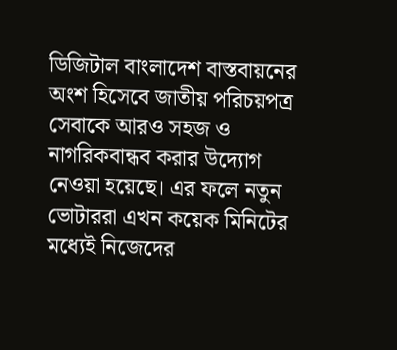ডিজিটাল বাংলাদেশ বাস্তবায়নের অংশ হিসেবে জাতীয় পরিচয়পত্র সেবাকে আরও সহজ ও নাগরিকবান্ধব করার উদ্যোগ নেওয়া হয়েছে। এর ফলে নতুন ভোটাররা এখন কয়েক মিনিটের মধ্যেই নিজেদের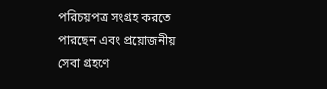পরিচয়পত্র সংগ্রহ করতে পারছেন এবং প্রয়োজনীয় সেবা গ্রহণে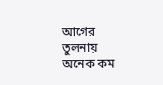আগের তুলনায় অনেক কম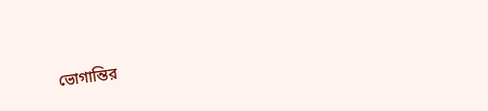ভোগান্তির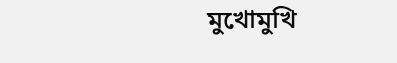মুখোমুখি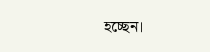হচ্ছেন।